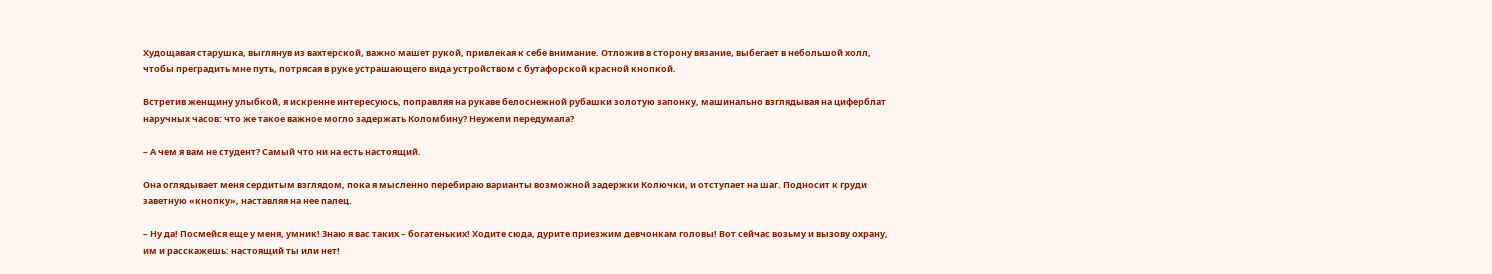Худощавая старушка, выглянув из вахтерской, важно машет рукой, привлекая к себе внимание. Отложив в сторону вязание, выбегает в небольшой холл, чтобы преградить мне путь, потрясая в руке устрашающего вида устройством с бутафорской красной кнопкой.

Встретив женщину улыбкой, я искренне интересуюсь, поправляя на рукаве белоснежной рубашки золотую запонку, машинально взглядывая на циферблат наручных часов: что же такое важное могло задержать Коломбину? Неужели передумала?

– А чем я вам не студент? Самый что ни на есть настоящий.

Она оглядывает меня сердитым взглядом, пока я мысленно перебираю варианты возможной задержки Колючки, и отступает на шаг. Подносит к груди заветную «кнопку», наставляя на нее палец.

– Ну да! Посмейся еще у меня, умник! Знаю я вас таких – богатеньких! Ходите сюда, дурите приезжим девчонкам головы! Вот сейчас возьму и вызову охрану, им и расскажешь: настоящий ты или нет!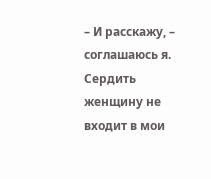– И расскажу, – соглашаюсь я. Сердить женщину не входит в мои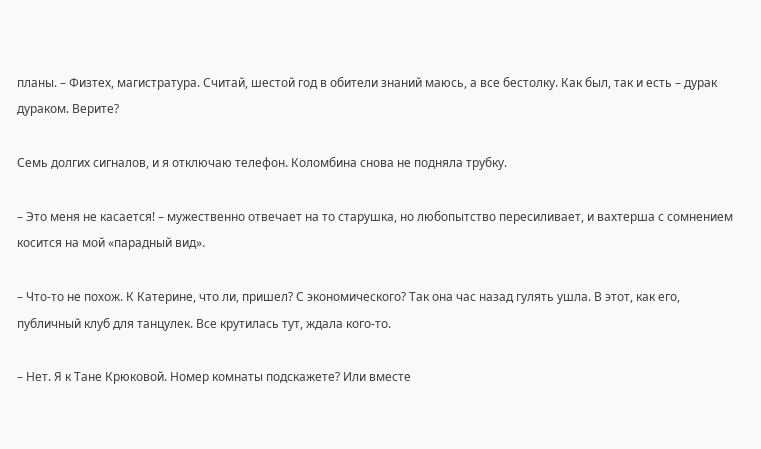планы. – Физтех, магистратура. Считай, шестой год в обители знаний маюсь, а все бестолку. Как был, так и есть – дурак дураком. Верите?

Семь долгих сигналов, и я отключаю телефон. Коломбина снова не подняла трубку.

– Это меня не касается! – мужественно отвечает на то старушка, но любопытство пересиливает, и вахтерша с сомнением косится на мой «парадный вид».

– Что-то не похож. К Катерине, что ли, пришел? С экономического? Так она час назад гулять ушла. В этот, как его, публичный клуб для танцулек. Все крутилась тут, ждала кого-то.

– Нет. Я к Тане Крюковой. Номер комнаты подскажете? Или вместе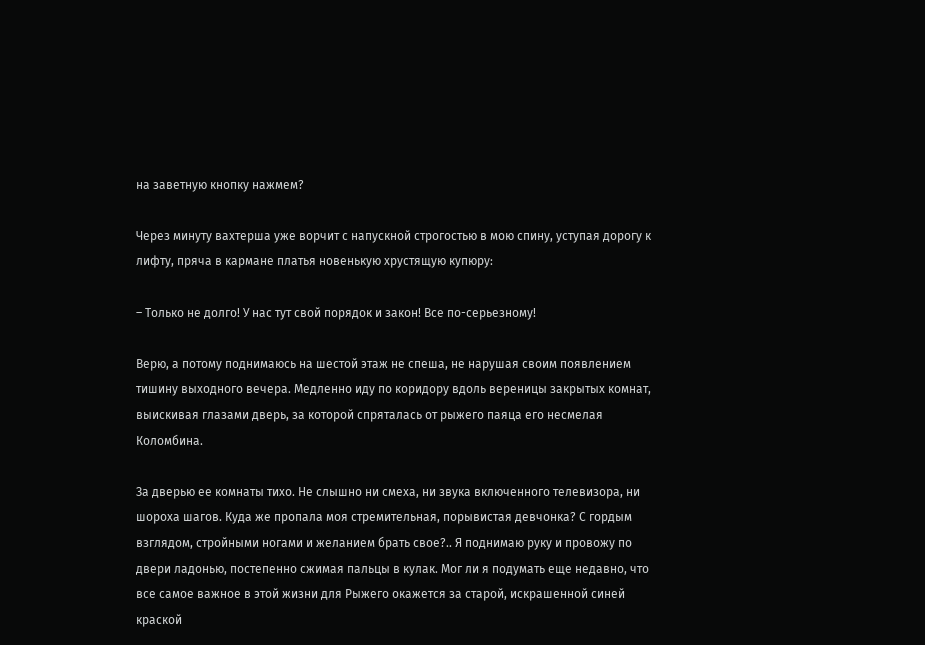на заветную кнопку нажмем?

Через минуту вахтерша уже ворчит с напускной строгостью в мою спину, уступая дорогу к лифту, пряча в кармане платья новенькую хрустящую купюру:

– Только не долго! У нас тут свой порядок и закон! Все по-серьезному!

Верю, а потому поднимаюсь на шестой этаж не спеша, не нарушая своим появлением тишину выходного вечера. Медленно иду по коридору вдоль вереницы закрытых комнат, выискивая глазами дверь, за которой спряталась от рыжего паяца его несмелая Коломбина.

За дверью ее комнаты тихо. Не слышно ни смеха, ни звука включенного телевизора, ни шороха шагов. Куда же пропала моя стремительная, порывистая девчонка? С гордым взглядом, стройными ногами и желанием брать свое?.. Я поднимаю руку и провожу по двери ладонью, постепенно сжимая пальцы в кулак. Мог ли я подумать еще недавно, что все самое важное в этой жизни для Рыжего окажется за старой, искрашенной синей краской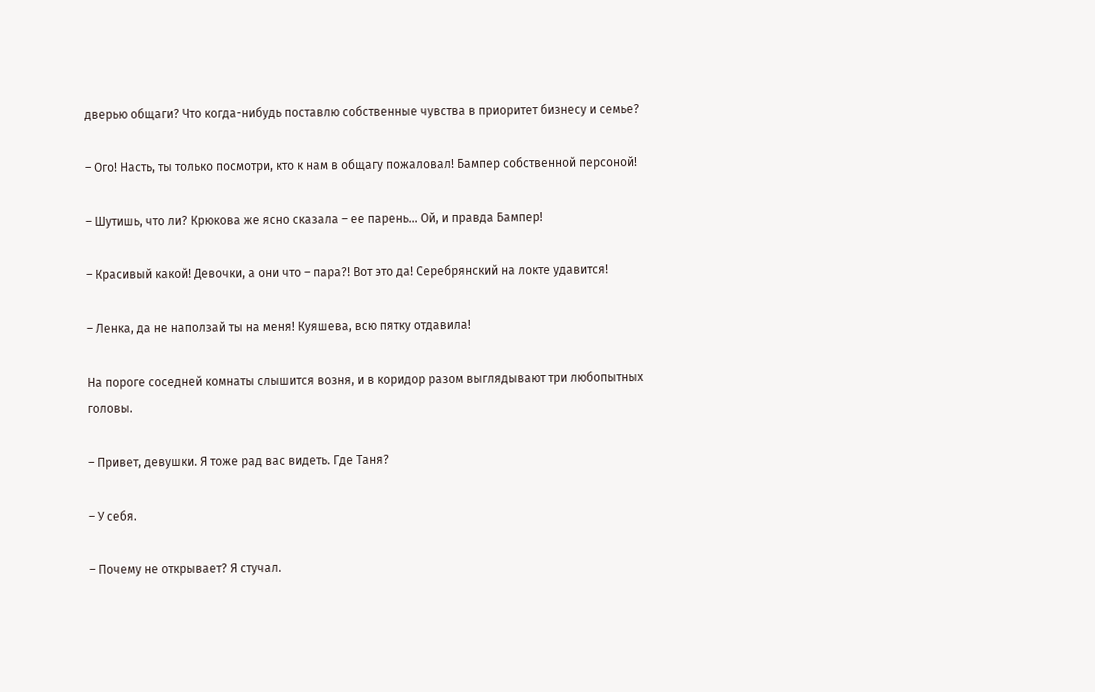дверью общаги? Что когда-нибудь поставлю собственные чувства в приоритет бизнесу и семье?

– Ого! Насть, ты только посмотри, кто к нам в общагу пожаловал! Бампер собственной персоной!

– Шутишь, что ли? Крюкова же ясно сказала – ее парень… Ой, и правда Бампер!

– Красивый какой! Девочки, а они что – пара?! Вот это да! Серебрянский на локте удавится!

– Ленка, да не наползай ты на меня! Куяшева, всю пятку отдавила!

На пороге соседней комнаты слышится возня, и в коридор разом выглядывают три любопытных головы.

– Привет, девушки. Я тоже рад вас видеть. Где Таня?

– У себя.

– Почему не открывает? Я стучал.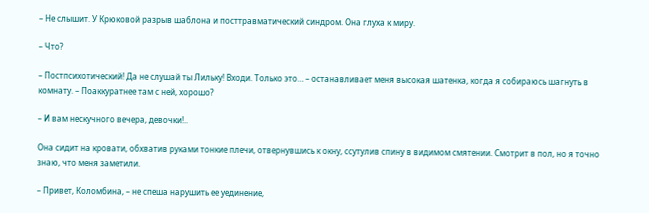– Не слышит. У Крюковой разрыв шаблона и посттравматический синдром. Она глуха к миру.

– Что?

– Постпсихотический! Да не слушай ты Лильку! Входи. Только это… – останавливает меня высокая шатенка, когда я собираюсь шагнуть в комнату. – Поаккуратнее там с ней, хорошо?

– И вам нескучного вечера, девочки!..

Она сидит на кровати, обхватив руками тонкие плечи, отвернувшись к окну, ссутулив спину в видимом смятении. Смотрит в пол, но я точно знаю, что меня заметили.

– Привет, Коломбина, – не спеша нарушить ее уединение,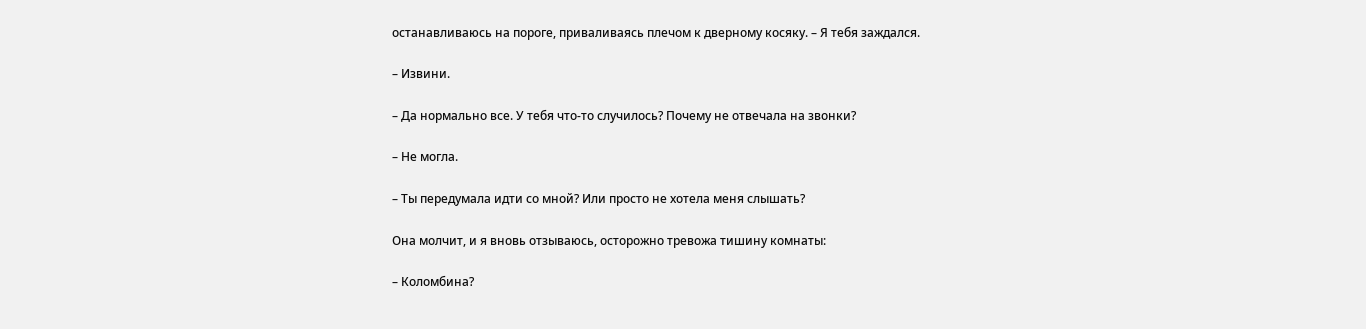останавливаюсь на пороге, приваливаясь плечом к дверному косяку. – Я тебя заждался.

– Извини.

– Да нормально все. У тебя что-то случилось? Почему не отвечала на звонки?

– Не могла.

– Ты передумала идти со мной? Или просто не хотела меня слышать?

Она молчит, и я вновь отзываюсь, осторожно тревожа тишину комнаты:

– Коломбина?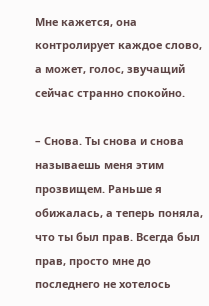Мне кажется, она контролирует каждое слово, а может, голос, звучащий сейчас странно спокойно.

– Снова. Ты снова и снова называешь меня этим прозвищем. Раньше я обижалась, а теперь поняла, что ты был прав. Всегда был прав, просто мне до последнего не хотелось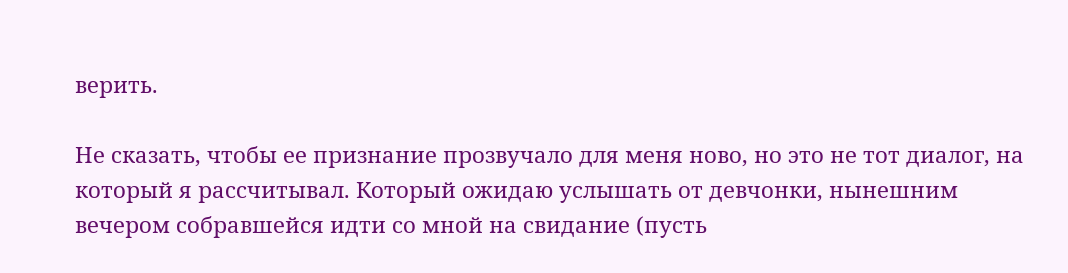верить.

Не сказать, чтобы ее признание прозвучало для меня ново, но это не тот диалог, на который я рассчитывал. Который ожидаю услышать от девчонки, нынешним вечером собравшейся идти со мной на свидание (пусть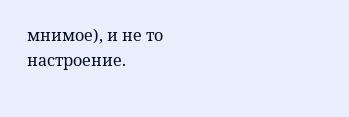мнимое), и не то настроение.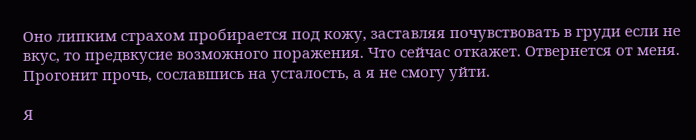Оно липким страхом пробирается под кожу, заставляя почувствовать в груди если не вкус, то предвкусие возможного поражения. Что сейчас откажет. Отвернется от меня. Прогонит прочь, сославшись на усталость, а я не смогу уйти.

Я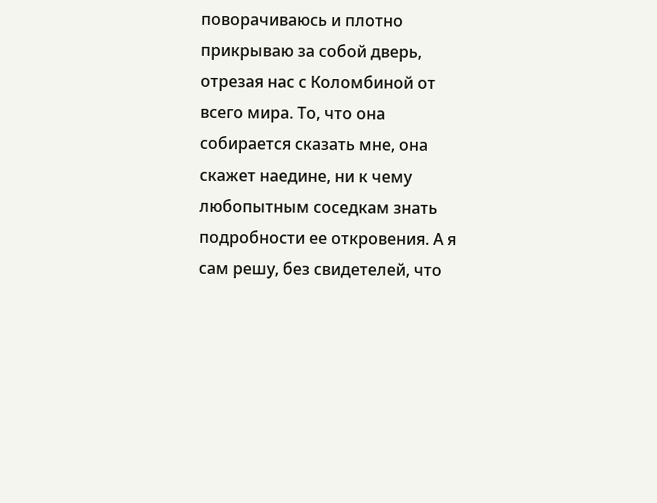поворачиваюсь и плотно прикрываю за собой дверь, отрезая нас с Коломбиной от всего мира. То, что она собирается сказать мне, она скажет наедине, ни к чему любопытным соседкам знать подробности ее откровения. А я сам решу, без свидетелей, что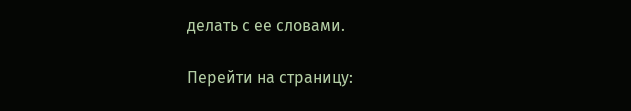делать с ее словами.

Перейти на страницу: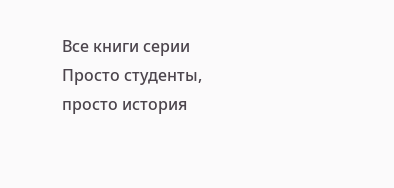Все книги серии Просто студенты, просто история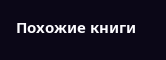Похожие книги